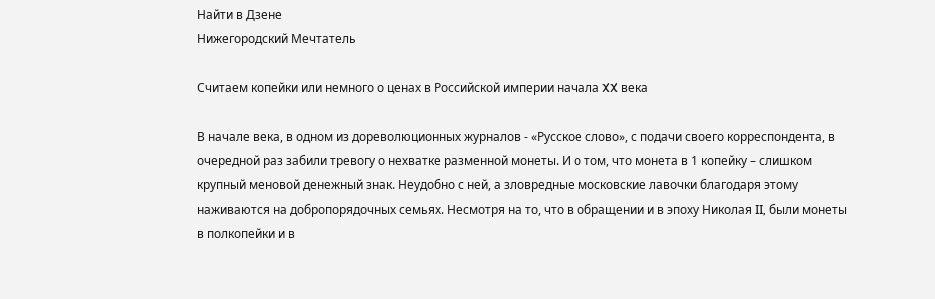Найти в Дзене
Нижегородский Мечтатель

Считаем копейки или немного о ценах в Российской империи начала XX века

В начале века, в одном из дореволюционных журналов - «Русское слово», с подачи своего корреспондента, в очередной раз забили тревогу о нехватке разменной монеты. И о том, что монета в 1 копейку – слишком крупный меновой денежный знак. Неудобно с ней, а зловредные московские лавочки благодаря этому наживаются на добропорядочных семьях. Несмотря на то, что в обращении и в эпоху Николая II, были монеты в полкопейки и в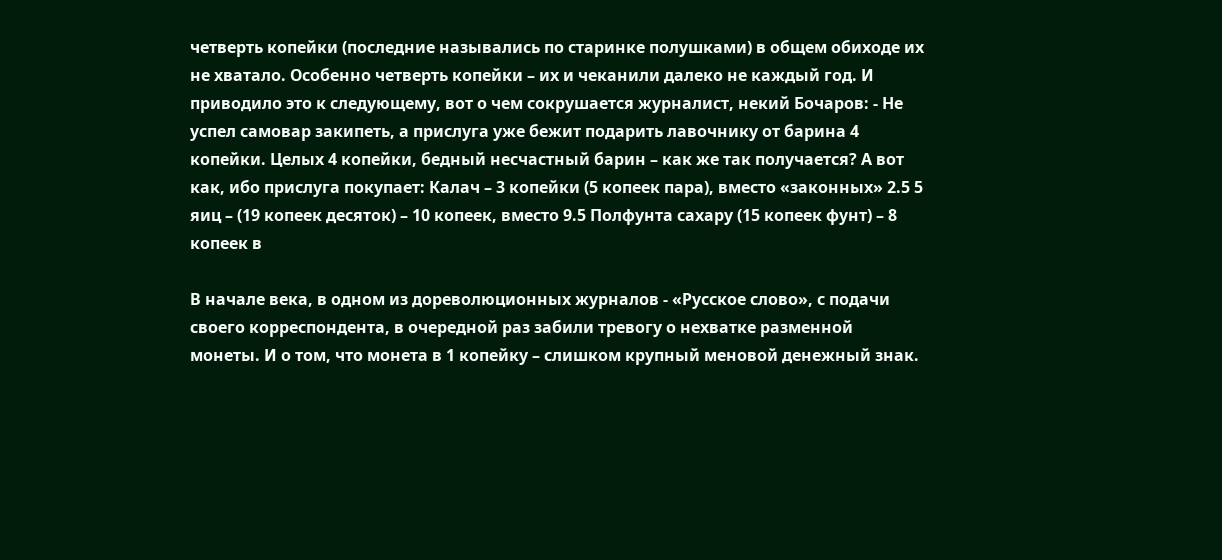четверть копейки (последние назывались по старинке полушками) в общем обиходе их не хватало. Особенно четверть копейки – их и чеканили далеко не каждый год. И приводило это к следующему, вот о чем сокрушается журналист, некий Бочаров: - Не успел самовар закипеть, а прислуга уже бежит подарить лавочнику от барина 4 копейки. Целых 4 копейки, бедный несчастный барин – как же так получается? А вот как, ибо прислуга покупает: Калач – 3 копейки (5 копеек пара), вместо «законных» 2.5 5 яиц – (19 копеек десяток) – 10 копеек, вместо 9.5 Полфунта сахару (15 копеек фунт) – 8 копеек в

В начале века, в одном из дореволюционных журналов - «Русское слово», с подачи своего корреспондента, в очередной раз забили тревогу о нехватке разменной монеты. И о том, что монета в 1 копейку – слишком крупный меновой денежный знак.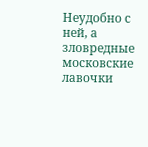Неудобно с ней, а зловредные московские лавочки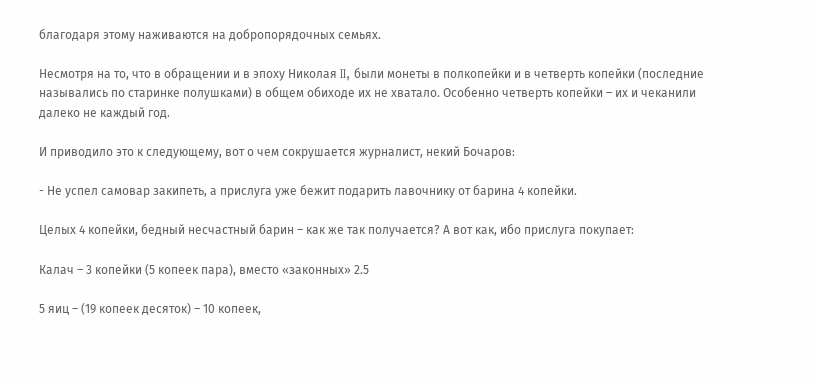благодаря этому наживаются на добропорядочных семьях.

Несмотря на то, что в обращении и в эпоху Николая II, были монеты в полкопейки и в четверть копейки (последние назывались по старинке полушками) в общем обиходе их не хватало. Особенно четверть копейки – их и чеканили далеко не каждый год.

И приводило это к следующему, вот о чем сокрушается журналист, некий Бочаров:

- Не успел самовар закипеть, а прислуга уже бежит подарить лавочнику от барина 4 копейки.

Целых 4 копейки, бедный несчастный барин – как же так получается? А вот как, ибо прислуга покупает:

Калач – 3 копейки (5 копеек пара), вместо «законных» 2.5

5 яиц – (19 копеек десяток) – 10 копеек,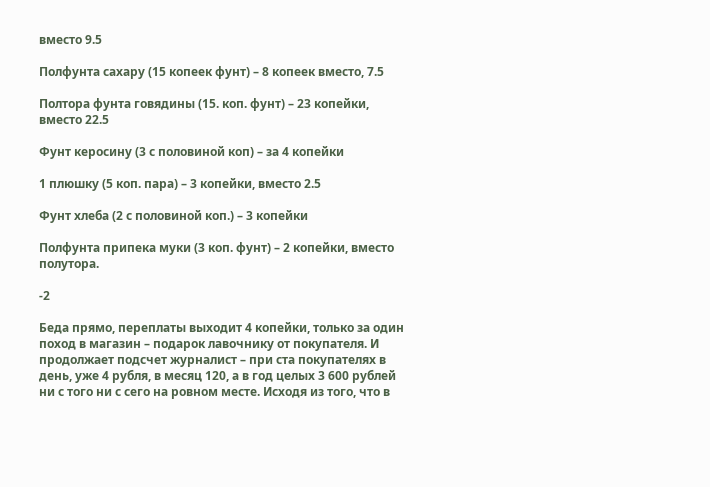вместо 9.5

Полфунта сахару (15 копеек фунт) – 8 копеек вместо, 7.5

Полтора фунта говядины (15. коп. фунт) – 23 копейки, вместо 22.5

Фунт керосину (3 с половиной коп) – за 4 копейки

1 плюшку (5 коп. пара) – 3 копейки, вместо 2.5

Фунт хлеба (2 с половиной коп.) – 3 копейки

Полфунта припека муки (3 коп. фунт) – 2 копейки, вместо полутора.

-2

Беда прямо, переплаты выходит 4 копейки, только за один поход в магазин – подарок лавочнику от покупателя. И продолжает подсчет журналист – при ста покупателях в день, уже 4 рубля, в месяц 120, а в год целых 3 600 рублей ни с того ни с сего на ровном месте. Исходя из того, что в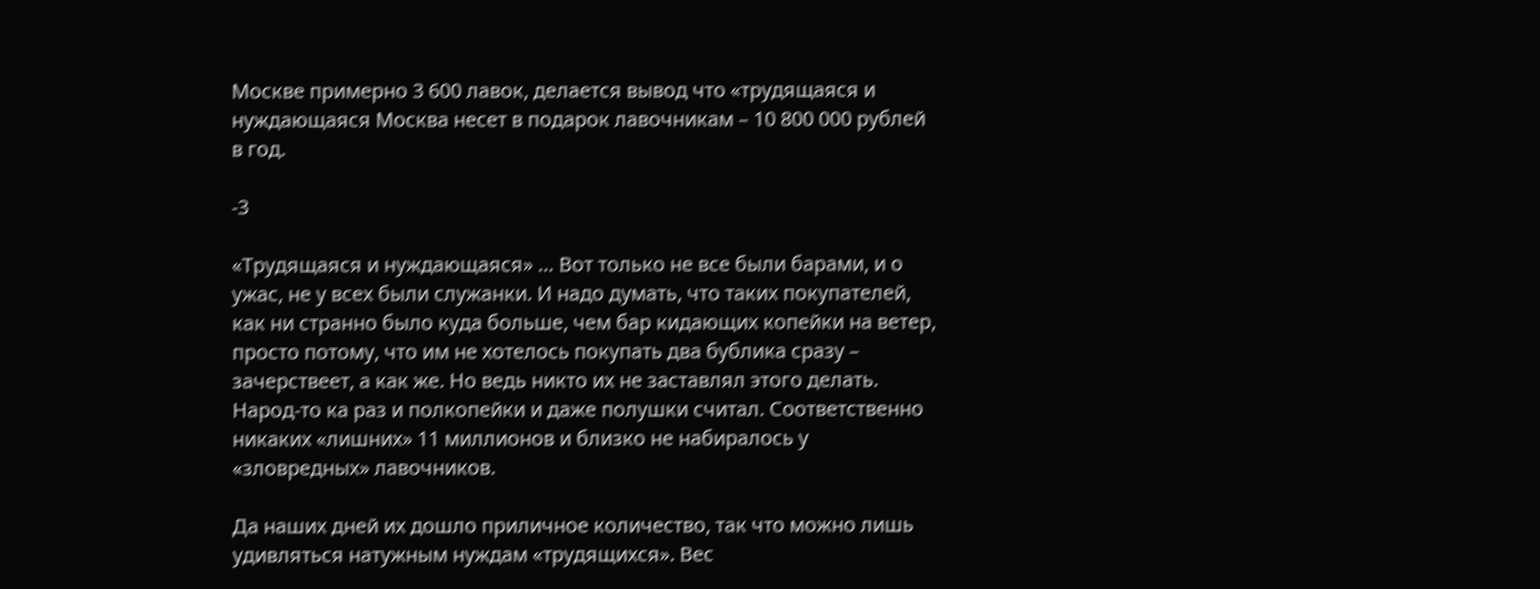Москве примерно 3 600 лавок, делается вывод что «трудящаяся и нуждающаяся Москва несет в подарок лавочникам – 10 800 000 рублей в год.

-3

«Трудящаяся и нуждающаяся» … Вот только не все были барами, и о ужас, не у всех были служанки. И надо думать, что таких покупателей, как ни странно было куда больше, чем бар кидающих копейки на ветер, просто потому, что им не хотелось покупать два бублика сразу – зачерствеет, а как же. Но ведь никто их не заставлял этого делать. Народ-то ка раз и полкопейки и даже полушки считал. Соответственно никаких «лишних» 11 миллионов и близко не набиралось у «зловредных» лавочников.

Да наших дней их дошло приличное количество, так что можно лишь удивляться натужным нуждам «трудящихся». Вес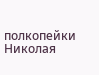полкопейки Николая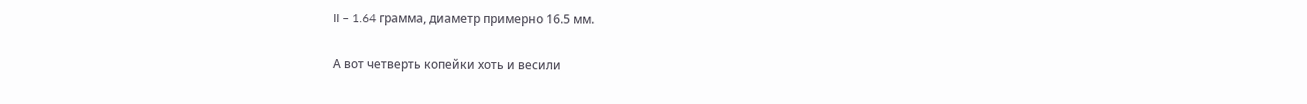II – 1.64 грамма, диаметр примерно 16.5 мм.

А вот четверть копейки хоть и весили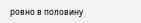ровно в половину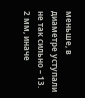меньше, в диаметре уступали не так сильно – 13. 2 мм, иначе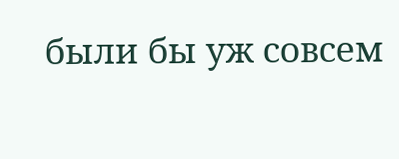были бы уж совсем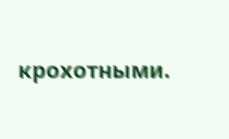крохотными.